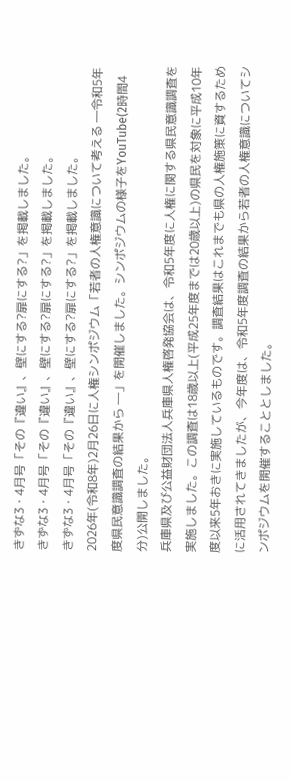きずな3・4月号「その『違い』、壁にする?扉にする?」を掲載しました。
きずな3・4月号「その『違い』、壁にする?扉にする?」を掲載しました。
きずな3・4月号「その『違い』、壁にする?扉にする?」を掲載しました。
2026年(令和8年)2月26日に人権シンポジウム「若者の人権意識について考える ―令和5年度県民意識調査の結果から ―」を開催しました。シンポジウムの様子をYouTube(2時間4分)公開しました。
兵庫県及び公益財団法人兵庫県人権啓発協会は、令和5年度に人権に関する県民意識調査を実施しました。この調査は18歳以上(平成25年度までは20歳以上)の県民を対象に平成10年度以来5年おきに実施しているものです。調査結果はこれまでも県の人権施策に資するために活用されてきましたが、今年度は、令和5年度調査の結果から若者の人権意識についてシンポジウムを開催することとしました。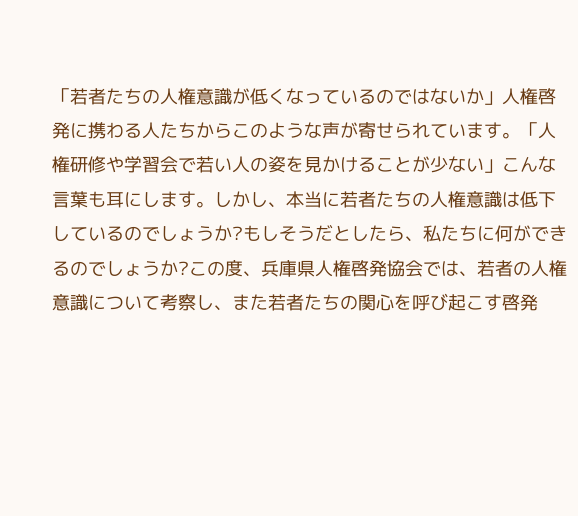「若者たちの人権意識が低くなっているのではないか」人権啓発に携わる人たちからこのような声が寄せられています。「人権研修や学習会で若い人の姿を見かけることが少ない」こんな言葉も耳にします。しかし、本当に若者たちの人権意識は低下しているのでしょうか?もしそうだとしたら、私たちに何ができるのでしょうか?この度、兵庫県人権啓発協会では、若者の人権意識について考察し、また若者たちの関心を呼び起こす啓発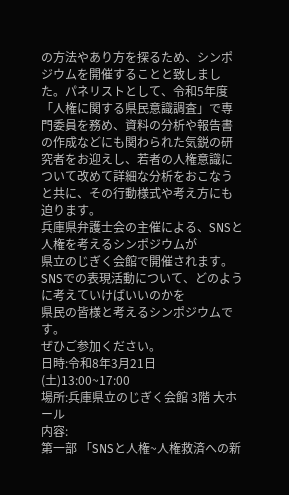の方法やあり方を探るため、シンポジウムを開催することと致しました。パネリストとして、令和5年度「人権に関する県民意識調査」で専門委員を務め、資料の分析や報告書の作成などにも関わられた気鋭の研究者をお迎えし、若者の人権意識について改めて詳細な分析をおこなうと共に、その行動様式や考え方にも迫ります。
兵庫県弁護士会の主催による、SNSと人権を考えるシンポジウムが
県立のじぎく会館で開催されます。
SNSでの表現活動について、どのように考えていけばいいのかを
県民の皆様と考えるシンポジウムです。
ぜひご参加ください。
日時:令和8年3月21日(土)13:00~17:00
場所:兵庫県立のじぎく会館 3階 大ホール
内容:
第一部 「SNSと人権~人権救済への新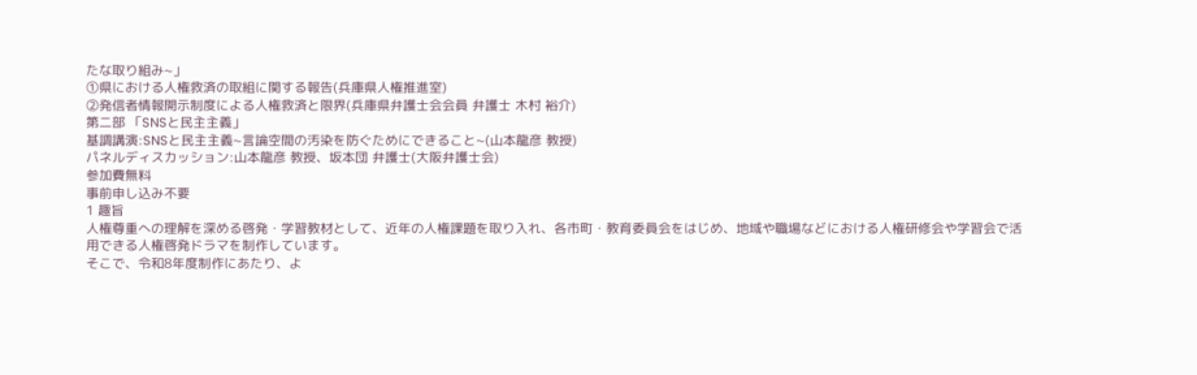たな取り組み~」
①県における人権救済の取組に関する報告(兵庫県人権推進室)
②発信者情報開示制度による人権救済と限界(兵庫県弁護士会会員 弁護士 木村 裕介)
第二部 「SNSと民主主義」
基調講演:SNSと民主主義~言論空間の汚染を防ぐためにできること~(山本龍彦 教授)
パネルディスカッション:山本龍彦 教授、坂本団 弁護士(大阪弁護士会)
参加費無料
事前申し込み不要
1 趣旨
人権尊重への理解を深める啓発・学習教材として、近年の人権課題を取り入れ、各市町・教育委員会をはじめ、地域や職場などにおける人権研修会や学習会で活用できる人権啓発ドラマを制作しています。
そこで、令和8年度制作にあたり、よ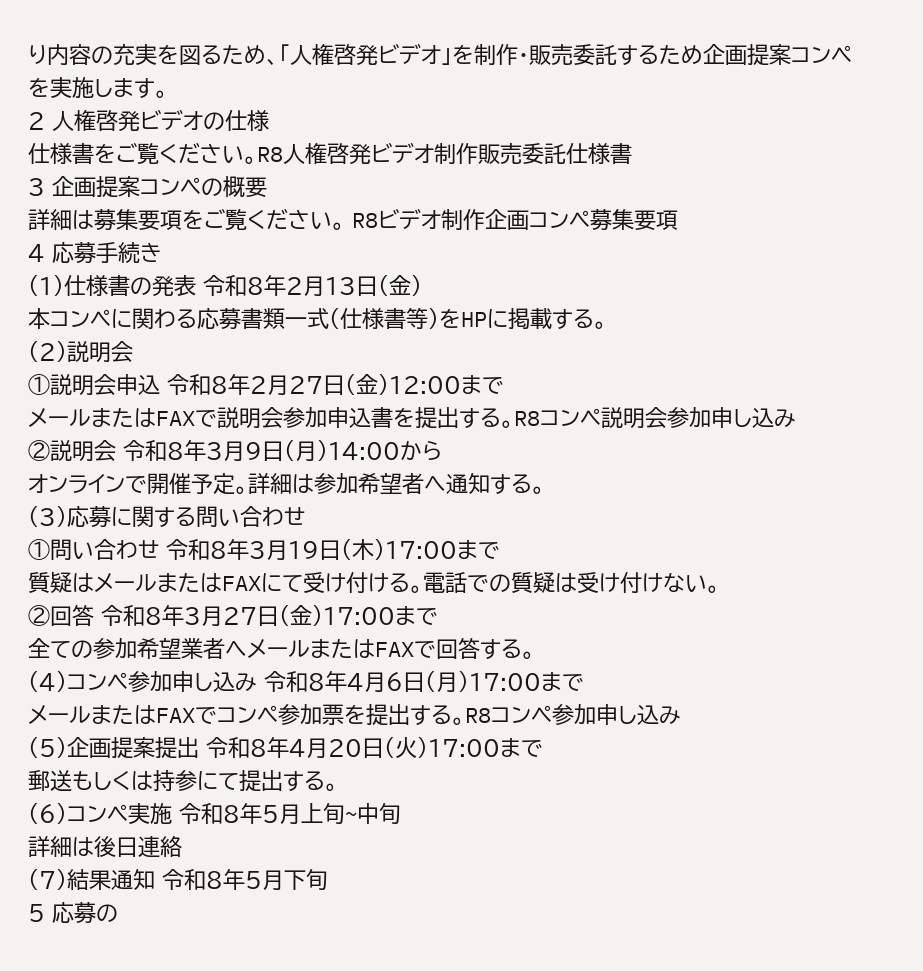り内容の充実を図るため、「人権啓発ビデオ」を制作・販売委託するため企画提案コンペを実施します。
2 人権啓発ビデオの仕様
仕様書をご覧ください。R8人権啓発ビデオ制作販売委託仕様書
3 企画提案コンペの概要
詳細は募集要項をご覧ください。 R8ビデオ制作企画コンペ募集要項
4 応募手続き
(1)仕様書の発表 令和8年2月13日(金)
本コンペに関わる応募書類一式(仕様書等)をHPに掲載する。
(2)説明会
①説明会申込 令和8年2月27日(金)12:00まで
メールまたはFAXで説明会参加申込書を提出する。R8コンペ説明会参加申し込み
②説明会 令和8年3月9日(月)14:00から
オンラインで開催予定。詳細は参加希望者へ通知する。
(3)応募に関する問い合わせ
①問い合わせ 令和8年3月19日(木)17:00まで
質疑はメールまたはFAXにて受け付ける。電話での質疑は受け付けない。
②回答 令和8年3月27日(金)17:00まで
全ての参加希望業者へメールまたはFAXで回答する。
(4)コンペ参加申し込み 令和8年4月6日(月)17:00まで
メールまたはFAXでコンペ参加票を提出する。R8コンペ参加申し込み
(5)企画提案提出 令和8年4月20日(火)17:00まで
郵送もしくは持参にて提出する。
(6)コンペ実施 令和8年5月上旬~中旬
詳細は後日連絡
(7)結果通知 令和8年5月下旬
5 応募の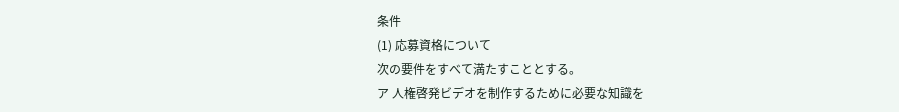条件
(1) 応募資格について
次の要件をすべて満たすこととする。
ア 人権啓発ビデオを制作するために必要な知識を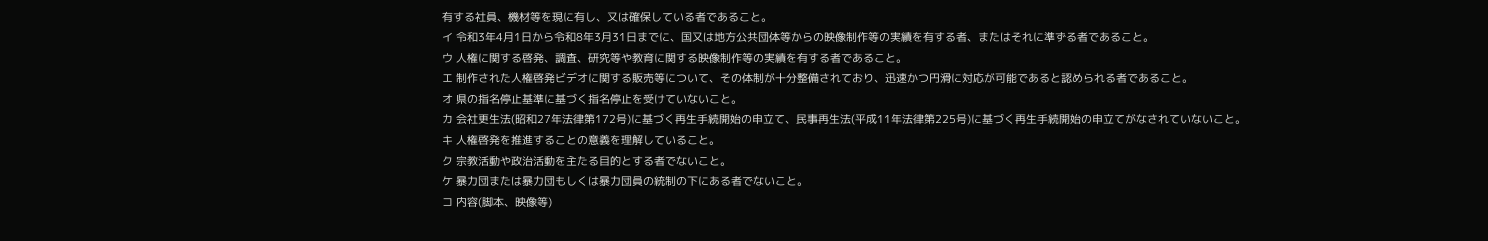有する社員、機材等を現に有し、又は確保している者であること。
イ 令和3年4月1日から令和8年3月31日までに、国又は地方公共団体等からの映像制作等の実績を有する者、またはそれに準ずる者であること。
ウ 人権に関する啓発、調査、研究等や教育に関する映像制作等の実績を有する者であること。
エ 制作された人権啓発ビデオに関する販売等について、その体制が十分整備されており、迅速かつ円滑に対応が可能であると認められる者であること。
オ 県の指名停止基準に基づく指名停止を受けていないこと。
カ 会社更生法(昭和27年法律第172号)に基づく再生手続開始の申立て、民事再生法(平成11年法律第225号)に基づく再生手続開始の申立てがなされていないこと。
キ 人権啓発を推進することの意義を理解していること。
ク 宗教活動や政治活動を主たる目的とする者でないこと。
ケ 暴力団または暴力団もしくは暴力団員の統制の下にある者でないこと。
コ 内容(脚本、映像等)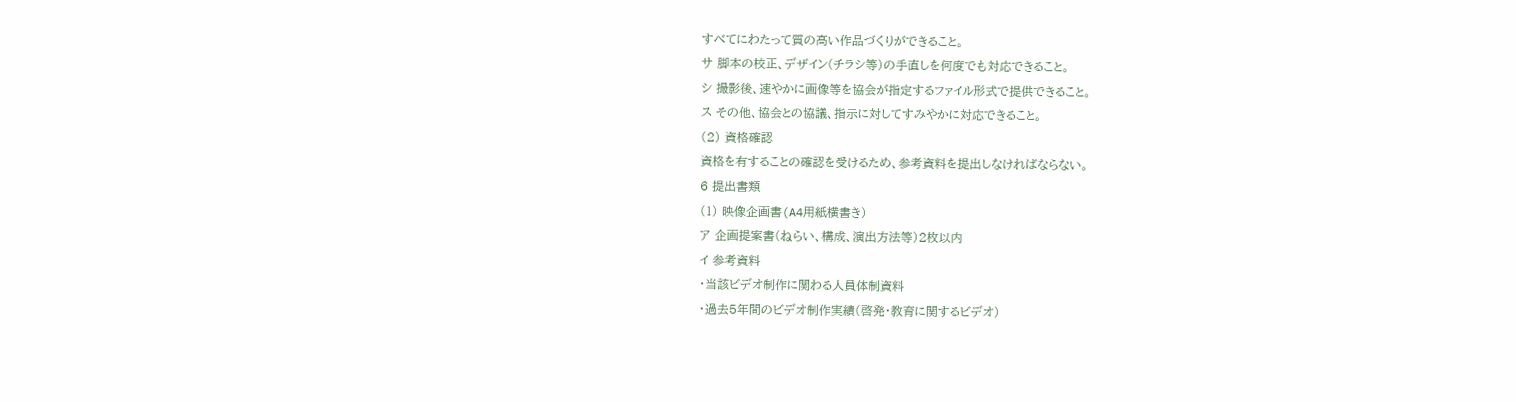すべてにわたって質の高い作品づくりができること。
サ 脚本の校正、デザイン(チラシ等)の手直しを何度でも対応できること。
シ 撮影後、速やかに画像等を協会が指定するファイル形式で提供できること。
ス その他、協会との協議、指示に対してすみやかに対応できること。
(2) 資格確認
資格を有することの確認を受けるため、参考資料を提出しなければならない。
6 提出書類
(1) 映像企画書(A4用紙横書き)
ア 企画提案書(ねらい、構成、演出方法等)2枚以内
イ 参考資料
・当該ビデオ制作に関わる人員体制資料
・過去5年間のビデオ制作実績(啓発・教育に関するビデオ)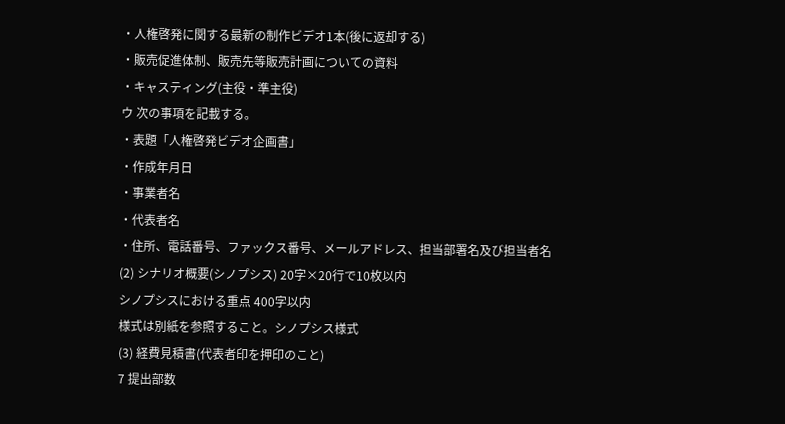・人権啓発に関する最新の制作ビデオ1本(後に返却する)
・販売促進体制、販売先等販売計画についての資料
・キャスティング(主役・準主役)
ウ 次の事項を記載する。
・表題「人権啓発ビデオ企画書」
・作成年月日
・事業者名
・代表者名
・住所、電話番号、ファックス番号、メールアドレス、担当部署名及び担当者名
(2) シナリオ概要(シノプシス) 20字×20行で10枚以内
シノプシスにおける重点 400字以内
様式は別紙を参照すること。シノプシス様式
(3) 経費見積書(代表者印を押印のこと)
7 提出部数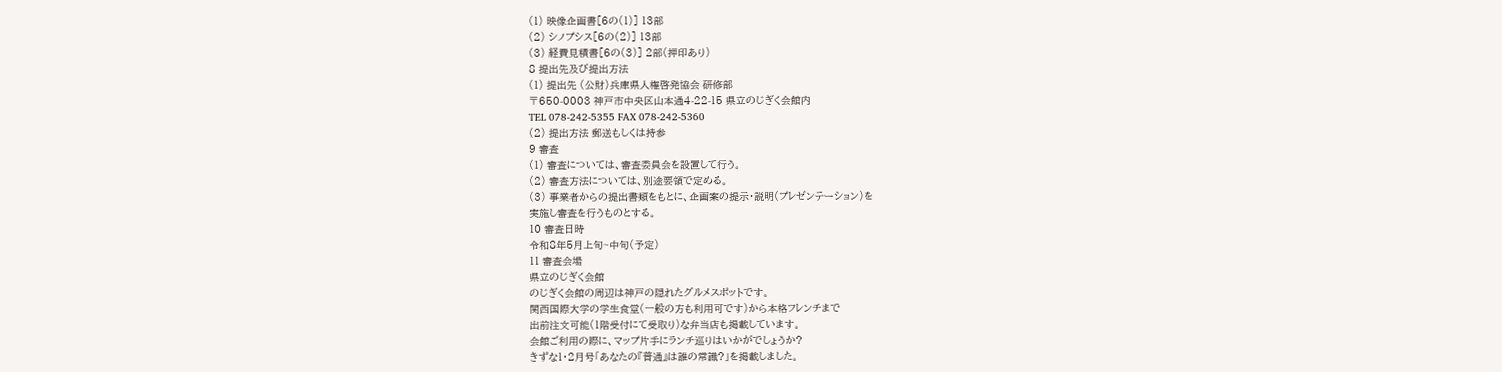(1) 映像企画書[6の(1)] 13部
(2) シノプシス[6の(2)] 13部
(3) 経費見積書[6の(3)] 2部(押印あり)
8 提出先及び提出方法
(1) 提出先 (公財)兵庫県人権啓発協会 研修部
〒650-0003 神戸市中央区山本通4-22-15 県立のじぎく会館内
TEL 078-242-5355 FAX 078-242-5360
(2) 提出方法 郵送もしくは持参
9 審査
(1) 審査については、審査委員会を設置して行う。
(2) 審査方法については、別途要領で定める。
(3) 事業者からの提出書類をもとに、企画案の提示・説明(プレゼンテーション)を
実施し審査を行うものとする。
10 審査日時
令和8年5月上旬~中旬(予定)
11 審査会場
県立のじぎく会館
のじぎく会館の周辺は神戸の隠れたグルメスポットです。
関西国際大学の学生食堂(一般の方も利用可です)から本格フレンチまで
出前注文可能(1階受付にて受取り)な弁当店も掲載しています。
会館ご利用の際に、マップ片手にランチ巡りはいかがでしょうか?
きずな1・2月号「あなたの『普通』は誰の常識?」を掲載しました。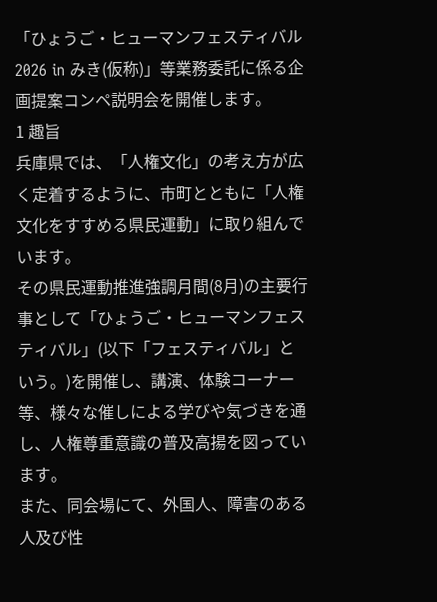「ひょうご・ヒューマンフェスティバル2026 in みき(仮称)」等業務委託に係る企画提案コンペ説明会を開催します。
1 趣旨
兵庫県では、「人権文化」の考え方が広く定着するように、市町とともに「人権文化をすすめる県民運動」に取り組んでいます。
その県民運動推進強調月間(8月)の主要行事として「ひょうご・ヒューマンフェスティバル」(以下「フェスティバル」という。)を開催し、講演、体験コーナー等、様々な催しによる学びや気づきを通し、人権尊重意識の普及高揚を図っています。
また、同会場にて、外国人、障害のある人及び性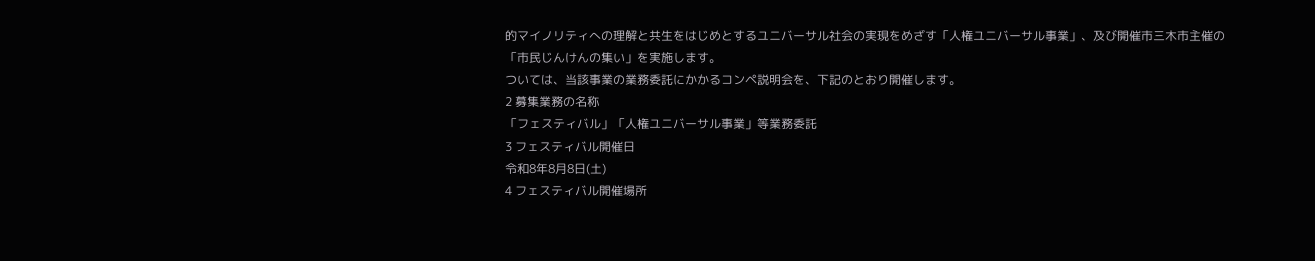的マイノリティへの理解と共生をはじめとするユニバーサル社会の実現をめざす「人権ユニバーサル事業」、及び開催市三木市主催の「市民じんけんの集い」を実施します。
ついては、当該事業の業務委託にかかるコンペ説明会を、下記のとおり開催します。
2 募集業務の名称
「フェスティバル」「人権ユニバーサル事業」等業務委託
3 フェスティバル開催日
令和8年8月8日(土)
4 フェスティバル開催場所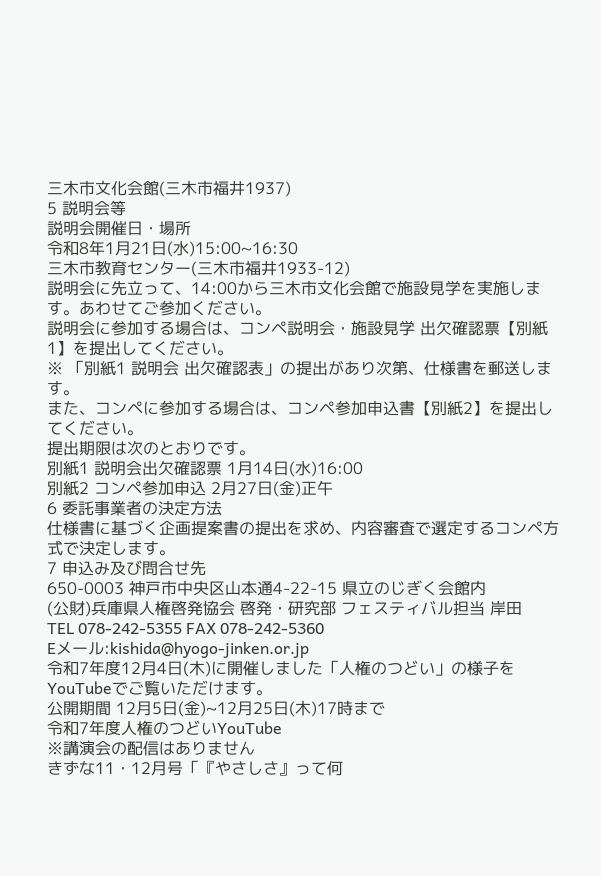三木市文化会館(三木市福井1937)
5 説明会等
説明会開催日・場所
令和8年1月21日(水)15:00~16:30
三木市教育センター(三木市福井1933-12)
説明会に先立って、14:00から三木市文化会館で施設見学を実施します。あわせてご参加ください。
説明会に参加する場合は、コンペ説明会・施設見学 出欠確認票【別紙1】を提出してください。
※ 「別紙1 説明会 出欠確認表」の提出があり次第、仕様書を郵送します。
また、コンペに参加する場合は、コンペ参加申込書【別紙2】を提出してください。
提出期限は次のとおりです。
別紙1 説明会出欠確認票 1月14日(水)16:00
別紙2 コンペ参加申込 2月27日(金)正午
6 委託事業者の決定方法
仕様書に基づく企画提案書の提出を求め、内容審査で選定するコンペ方式で決定します。
7 申込み及び問合せ先
650-0003 神戸市中央区山本通4-22-15 県立のじぎく会館内
(公財)兵庫県人権啓発協会 啓発・研究部 フェスティバル担当 岸田
TEL 078-242-5355 FAX 078-242-5360
Eメール:kishida@hyogo-jinken.or.jp
令和7年度12月4日(木)に開催しました「人権のつどい」の様子をYouTubeでご覧いただけます。
公開期間 12月5日(金)~12月25日(木)17時まで
令和7年度人権のつどいYouTube
※講演会の配信はありません
きずな11・12月号「『やさしさ』って何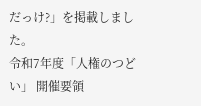だっけ?」を掲載しました。
令和7年度「人権のつどい」 開催要領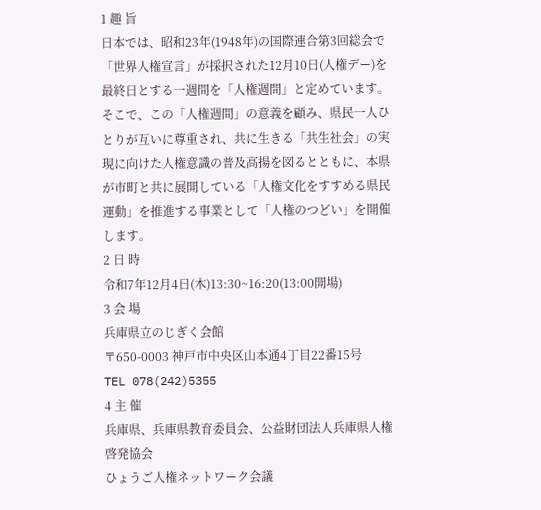1 趣 旨
日本では、昭和23年(1948年)の国際連合第3回総会で「世界人権宣言」が採択された12月10日(人権デー)を最終日とする一週間を「人権週間」と定めています。
そこで、この「人権週間」の意義を顧み、県民一人ひとりが互いに尊重され、共に生きる「共生社会」の実現に向けた人権意識の普及高揚を図るとともに、本県が市町と共に展開している「人権文化をすすめる県民運動」を推進する事業として「人権のつどい」を開催します。
2 日 時
令和7年12月4日(木)13:30~16:20(13:00開場)
3 会 場
兵庫県立のじぎく会館
〒650-0003 神戸市中央区山本通4丁目22番15号
TEL 078(242)5355
4 主 催
兵庫県、兵庫県教育委員会、公益財団法人兵庫県人権啓発協会
ひょうご人権ネットワーク会議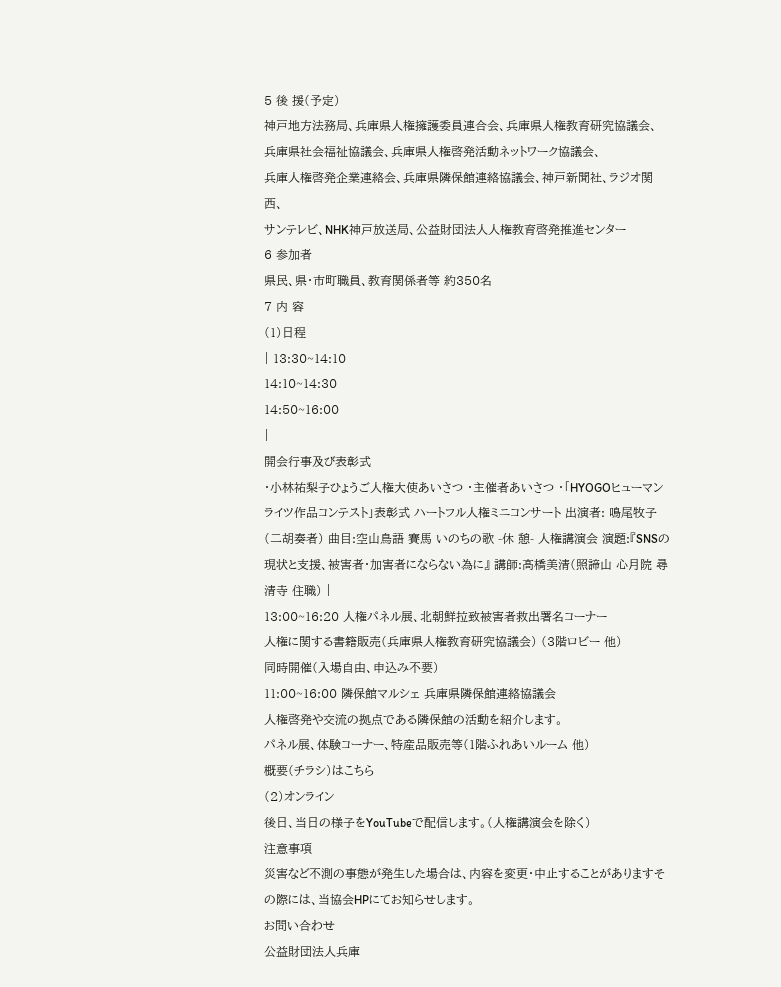5 後 援(予定)
神戸地方法務局、兵庫県人権擁護委員連合会、兵庫県人権教育研究協議会、
兵庫県社会福祉協議会、兵庫県人権啓発活動ネットワーク協議会、
兵庫人権啓発企業連絡会、兵庫県隣保館連絡協議会、神戸新聞社、ラジオ関西、
サンテレビ、NHK神戸放送局、公益財団法人人権教育啓発推進センター
6 参加者
県民、県・市町職員、教育関係者等 約350名
7 内 容
(1)日程
| 13:30~14:10
14:10~14:30
14:50~16:00
|
開会行事及び表彰式
・小林祐梨子ひょうご人権大使あいさつ ・主催者あいさつ ・「HYOGOヒューマンライツ作品コンテスト」表彰式 ハートフル人権ミニコンサート 出演者: 鳴尾牧子(二胡奏者) 曲目:空山鳥語 賽馬 いのちの歌 -休 憩- 人権講演会 演題:『SNSの現状と支援、被害者・加害者にならない為に』 講師:髙橋美清(照諦山 心月院 尋清寺 住職) |
13:00~16:20 人権パネル展、北朝鮮拉致被害者救出署名コーナー
人権に関する書籍販売(兵庫県人権教育研究協議会) (3階ロビー 他)
同時開催(入場自由、申込み不要)
11:00~16:00 隣保館マルシェ 兵庫県隣保館連絡協議会
人権啓発や交流の拠点である隣保館の活動を紹介します。
パネル展、体験コーナー、特産品販売等(1階ふれあいルーム 他)
概要(チラシ)はこちら
(2)オンライン
後日、当日の様子をYouTubeで配信します。(人権講演会を除く)
注意事項
災害など不測の事態が発生した場合は、内容を変更・中止することがありますその際には、当協会HPにてお知らせします。
お問い合わせ
公益財団法人兵庫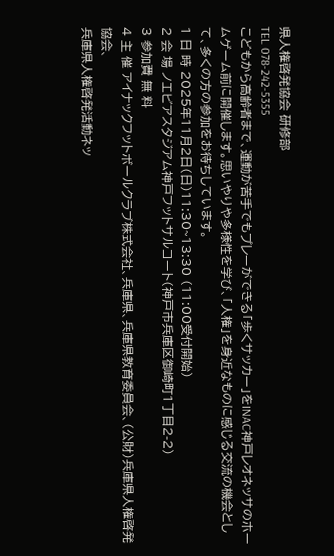県人権啓発協会 研修部
TEL 078-242-5355
こどもから高齢者まで、運動が苦手でもプレーができる「歩くサッカー」をINAC神戸レオネッサのホームゲーム前に開催します。思いやりや多様性を学び、「人権」を身近なものに感じる交流の機会として、多くの方の参加をお待ちしています。
1 日 時 2025年11月2日(日)11:30~13:30 (11:00受付開始)
2 会 場 ノエビアスタジアム神戸フットサルコート(神戸市兵庫区御崎町1丁目2-2)
3 参加費 無 料
4 主 催 アイナックフットボールクラブ株式会社、兵庫県、兵庫県教育委員会、(公財)兵庫県人権啓発協会、
兵庫県人権啓発活動ネッ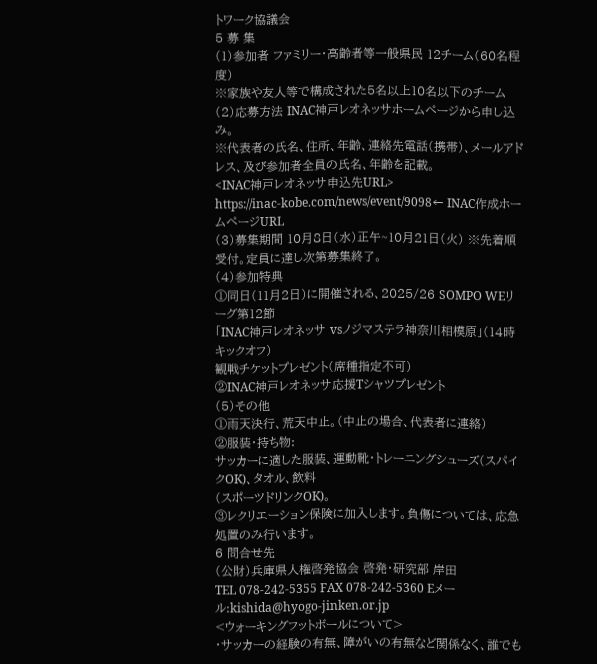トワーク協議会
5 募 集
(1)参加者 ファミリー・高齢者等一般県民 12チーム(60名程度)
※家族や友人等で構成された5名以上10名以下のチーム
(2)応募方法 INAC神戸レオネッサホームページから申し込み。
※代表者の氏名、住所、年齢、連絡先電話(携帯)、メールアドレス、及び参加者全員の氏名、年齢を記載。
<INAC神戸レオネッサ申込先URL>
https://inac-kobe.com/news/event/9098← INAC作成ホームページURL
(3)募集期間 10月8日(水)正午~10月21日(火) ※先着順受付。定員に達し次第募集終了。
(4)参加特典
①同日(11月2日)に開催される、2025/26 SOMPO WEリーグ第12節
「INAC神戸レオネッサ vsノジマステラ神奈川相模原」(14時キックオフ)
観戦チケットプレゼント(席種指定不可)
②INAC神戸レオネッサ応援Tシャツプレゼント
(5)その他
①雨天決行、荒天中止。(中止の場合、代表者に連絡)
②服装・持ち物:
サッカーに適した服装、運動靴・トレーニングシューズ(スパイクOK)、タオル、飲料
(スポーツドリンクOK)。
③レクリエーション保険に加入します。負傷については、応急処置のみ行います。
6 問合せ先
(公財)兵庫県人権啓発協会 啓発・研究部 岸田
TEL 078-242-5355 FAX 078-242-5360 Eメール:kishida@hyogo-jinken.or.jp
<ウォーキングフットボールについて>
・サッカーの経験の有無、障がいの有無など関係なく、誰でも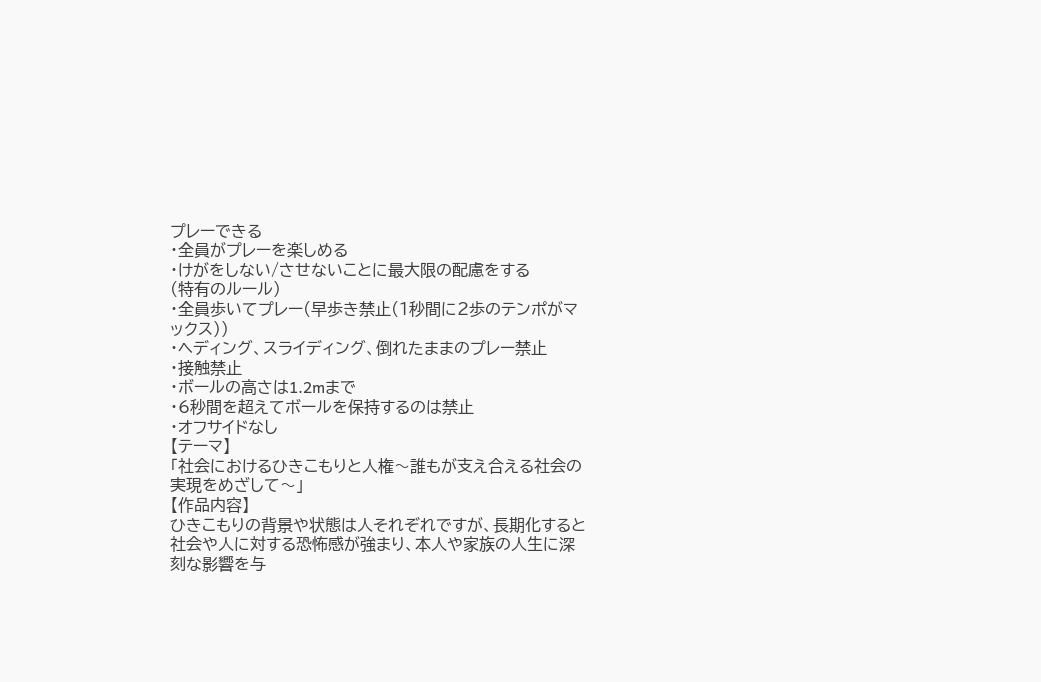プレーできる
・全員がプレーを楽しめる
・けがをしない/させないことに最大限の配慮をする
(特有のルール)
・全員歩いてプレー(早歩き禁止(1秒間に2歩のテンポがマックス))
・ヘディング、スライディング、倒れたままのプレー禁止
・接触禁止
・ボールの高さは1.2mまで
・6秒間を超えてボールを保持するのは禁止
・オフサイドなし
【テーマ】
「社会におけるひきこもりと人権〜誰もが支え合える社会の実現をめざして〜」
【作品内容】
ひきこもりの背景や状態は人それぞれですが、長期化すると社会や人に対する恐怖感が強まり、本人や家族の人生に深刻な影響を与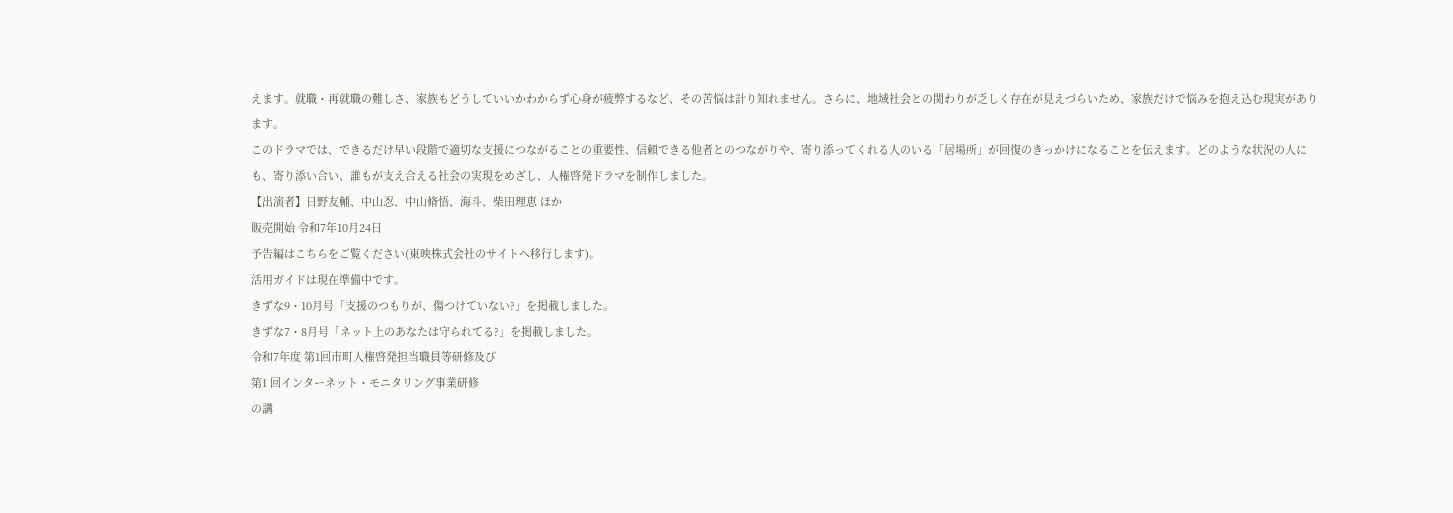えます。就職・再就職の難しさ、家族もどうしていいかわからず心身が疲弊するなど、その苦悩は計り知れません。さらに、地域社会との関わりが乏しく存在が見えづらいため、家族だけで悩みを抱え込む現実があります。
このドラマでは、できるだけ早い段階で適切な支援につながることの重要性、信頼できる他者とのつながりや、寄り添ってくれる人のいる「居場所」が回復のきっかけになることを伝えます。どのような状況の人にも、寄り添い合い、誰もが支え合える社会の実現をめざし、人権啓発ドラマを制作しました。
【出演者】日野友輔、中山忍、中山脩悟、海斗、柴田理恵 ほか
販売開始 令和7年10月24日
予告編はこちらをご覧ください(東映株式会社のサイトへ移行します)。
活用ガイドは現在準備中です。
きずな9・10月号「支援のつもりが、傷つけていない?」を掲載しました。
きずな7・8月号「ネット上のあなたは守られてる?」を掲載しました。
令和7年度 第1回市町人権啓発担当職員等研修及び
第1 回インターネット・モニタリング事業研修
の講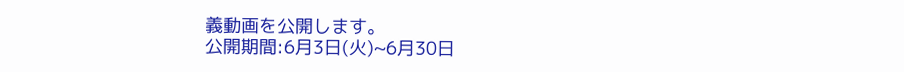義動画を公開します。
公開期間:6月3日(火)~6月30日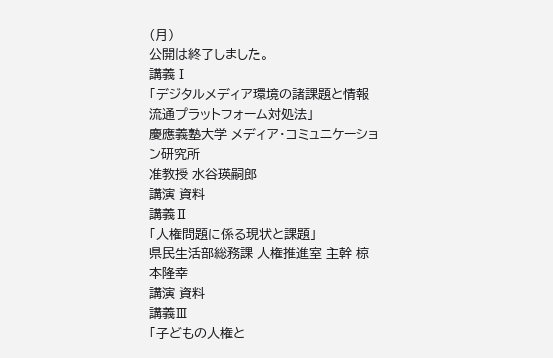(月)
公開は終了しました。
講義Ⅰ
「デジタルメディア環境の諸課題と情報流通プラットフォーム対処法」
慶應義塾大学 メディア・コミュニケーション研究所
准教授 水谷瑛嗣郎
講演 資料
講義Ⅱ
「人権問題に係る現状と課題」
県民生活部総務課 人権推進室 主幹 椋本隆幸
講演 資料
講義Ⅲ
「子どもの人権と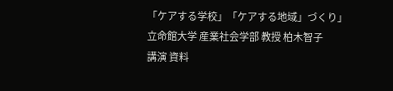「ケアする学校」「ケアする地域」づくり」
立命館大学 産業社会学部 教授 柏木智子
講演 資料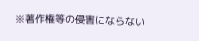※著作権等の侵害にならない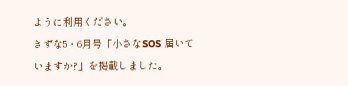ように利用ください。
きずな5・6月号「小さなSOS 届いていますか?」を掲載しました。